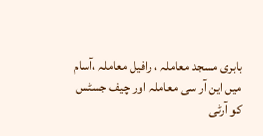بابری مسجد معاملہ ، رافیل معاملہ ،آسام میں این آر سی معاملہ اور چیف جسٹس کو آرٹی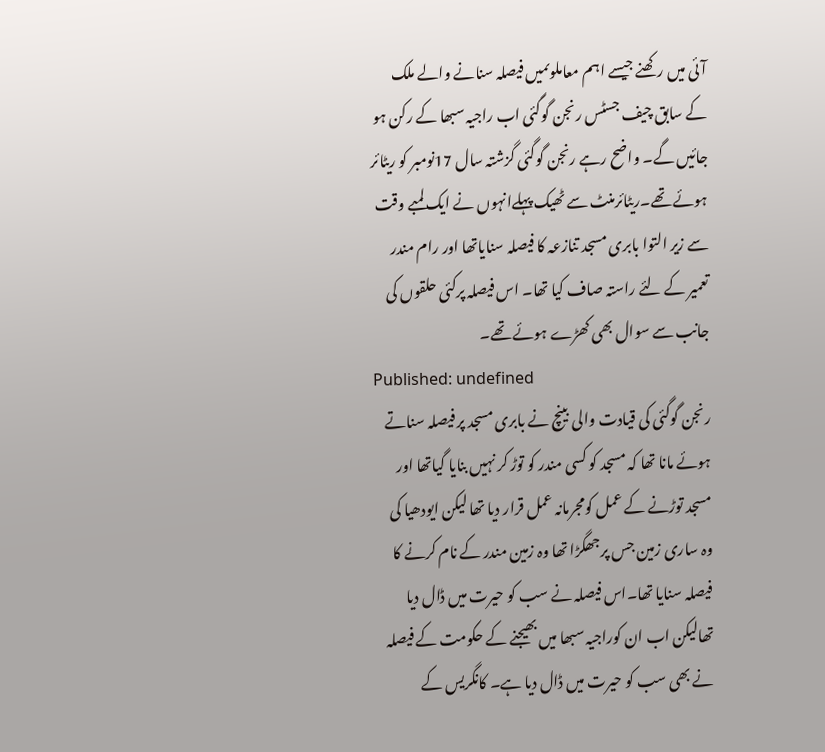آئی میں رکھنے جیسے اہم معاملوںمیں فیصلہ سنانے والے ملک کے سابق چیف جسٹس رنجن گوگئی اب راجیہ سبھا کے رکن ہو جائیں گے۔ واضح رہے رنجن گوگئی گزشتہ سال 17نومبر کو ریٹائر ہوئے تھے۔ریٹائرمنٹ سے ٹھیک پہلےانہوں نے ایک لمبے وقت سے زیر التوا بابری مسجد تنازعہ کا فیصلہ سنایاتھا اور رام مندر تعمیر کے لئے راستہ صاف کیا تھا۔ اس فیصلہ پرکئی حلقوں کی جانب سے سوال بھی کھڑے ہوئے تھے۔
Published: undefined
رنجن گوگئی کی قیادت والی بینچ نے بابری مسجد پر فیصلہ سناتے ہوئے مانا تھا کہ مسجد کو کسی مندر کو توڑ کر نہیں بنایا گیاتھا اور مسجد توڑنے کے عمل کومجرمانہ عمل قرار دیا تھا لیکن ایودھیا کی وہ ساری زمین جس پرجھگڑا تھا وہ زمین مندر کے نام کرنے کا فیصلہ سنایا تھا۔اس فیصلہ نے سب کو حیرت میں ڈال دیا تھالیکن اب ان کوراجیہ سبھا میں بھیجنے کے حکومت کے فیصلہ نے بھی سب کو حیرت میں ڈال دیا ہے۔ کانگریس کے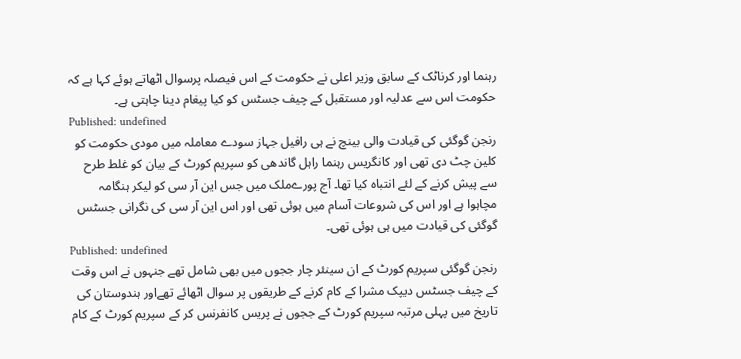رہنما اور کرناٹک کے سابق وزیر اعلی نے حکومت کے اس فیصلہ پرسوال اٹھاتے ہوئے کہا ہے کہ حکومت اس سے عدلیہ اور مستقبل کے چیف جسٹس کو کیا پیغام دینا چاہتی ہے۔
Published: undefined
رنجن گوگئی کی قیادت والی بینچ نے ہی رافیل جہاز سودے معاملہ میں مودی حکومت کو کلین چٹ دی تھی اور کانگریس رہنما راہل گاندھی کو سپریم کورٹ کے بیان کو غلط طرح سے پیش کرنے کے لئے انتباہ کیا تھا۔ آج پورےملک میں جس این آر سی کو لیکر ہنگامہ مچاہوا ہے اور اس کی شروعات آسام میں ہوئی تھی اور اس این آر سی کی نگرانی جسٹس گوگئی کی قیادت میں ہی ہوئی تھی۔
Published: undefined
رنجن گوگئی سپریم کورٹ کے ان سینئر چار ججوں میں بھی شامل تھے جنہوں نے اس وقت کے چیف جسٹس دیپک مشرا کے کام کرنے کے طریقوں پر سوال اٹھائے تھےاور ہندوستان کی تاریخ میں پہلی مرتبہ سپریم کورٹ کے ججوں نے پریس کانفرنس کر کے سپریم کورٹ کے کام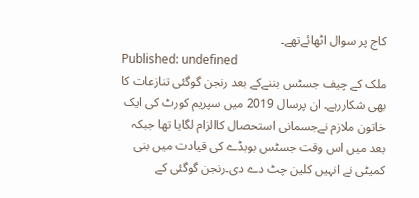کاج پر سوال اٹھائےتھے۔
Published: undefined
ملک کے چیف جسٹس بننےکے بعد رنجن گوگئی تنازعات کا بھی شکاررہے۔ ان پرسال 2019 میں سپریم کورٹ کی ایک خاتون ملازم نےجسمانی استحصال کاالزام لگایا تھا جبکہ بعد میں اس وقت جسٹس بوبڈے کی قیادت میں بنی کمیٹی نے انہیں کلین چٹ دے دی۔رنجن گوگئی کے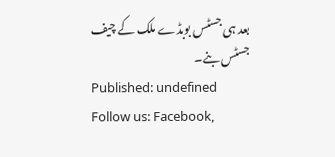بعد ہی جسٹس بوبڈے ملک کے چیف جسٹس بنے۔
Published: undefined
Follow us: Facebook,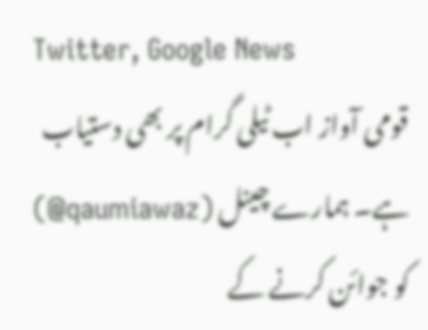Twitter, Google News
قومی آواز اب ٹیلی گرام پر بھی دستیاب ہے۔ ہمارے چینل (qaumiawaz@) کو جوائن کرنے کے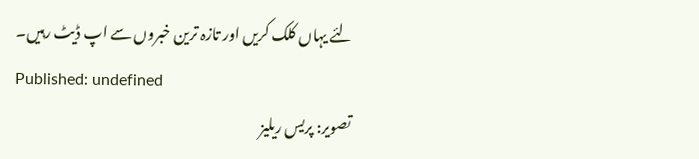لئے یہاں کلک کریں اور تازہ ترین خبروں سے اپ ڈیٹ رہیں۔
Published: undefined
تصویر: پریس ریلیز